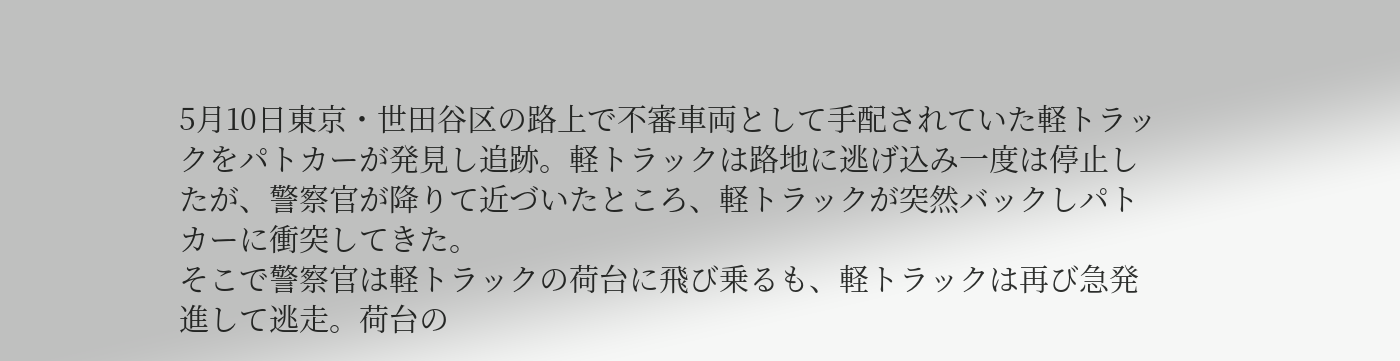5月10日東京・世田谷区の路上で不審車両として手配されていた軽トラックをパトカーが発見し追跡。軽トラックは路地に逃げ込み一度は停止したが、警察官が降りて近づいたところ、軽トラックが突然バックしパトカーに衝突してきた。
そこで警察官は軽トラックの荷台に飛び乗るも、軽トラックは再び急発進して逃走。荷台の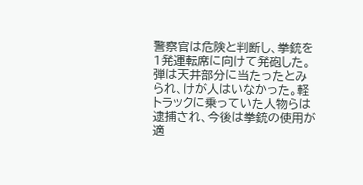警察官は危険と判断し、拳銃を1発運転席に向けて発砲した。弾は天井部分に当たったとみられ、けが人はいなかった。軽トラックに乗っていた人物らは逮捕され、今後は拳銃の使用が適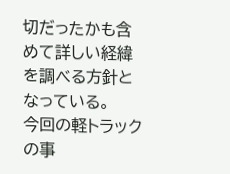切だったかも含めて詳しい経緯を調べる方針となっている。
今回の軽トラックの事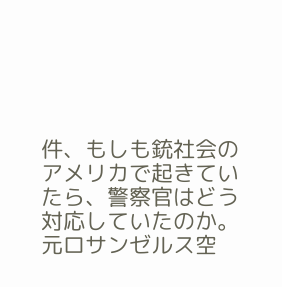件、もしも銃社会のアメリカで起きていたら、警察官はどう対応していたのか。
元ロサンゼルス空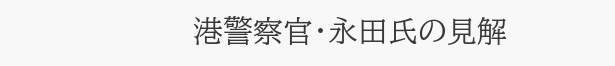港警察官・永田氏の見解